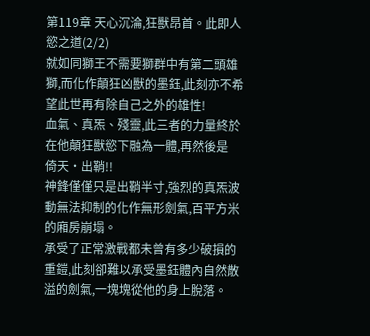第119章 天心沉淪,狂獸昂首。此即人慾之道(2/2)
就如同獅王不需要獅群中有第二頭雄獅,而化作顛狂凶獸的墨鈺,此刻亦不希望此世再有除自己之外的雄性!
血氣、真炁、殘靈,此三者的力量終於在他顛狂獸慾下融為一體,再然後是
倚天·出鞘!!
神鋒僅僅只是出鞘半寸,強烈的真炁波動無法抑制的化作無形劍氣,百平方米的廂房崩塌。
承受了正常激戰都未曾有多少破損的重鎧,此刻卻難以承受墨鈺體內自然散溢的劍氣,一塊塊從他的身上脫落。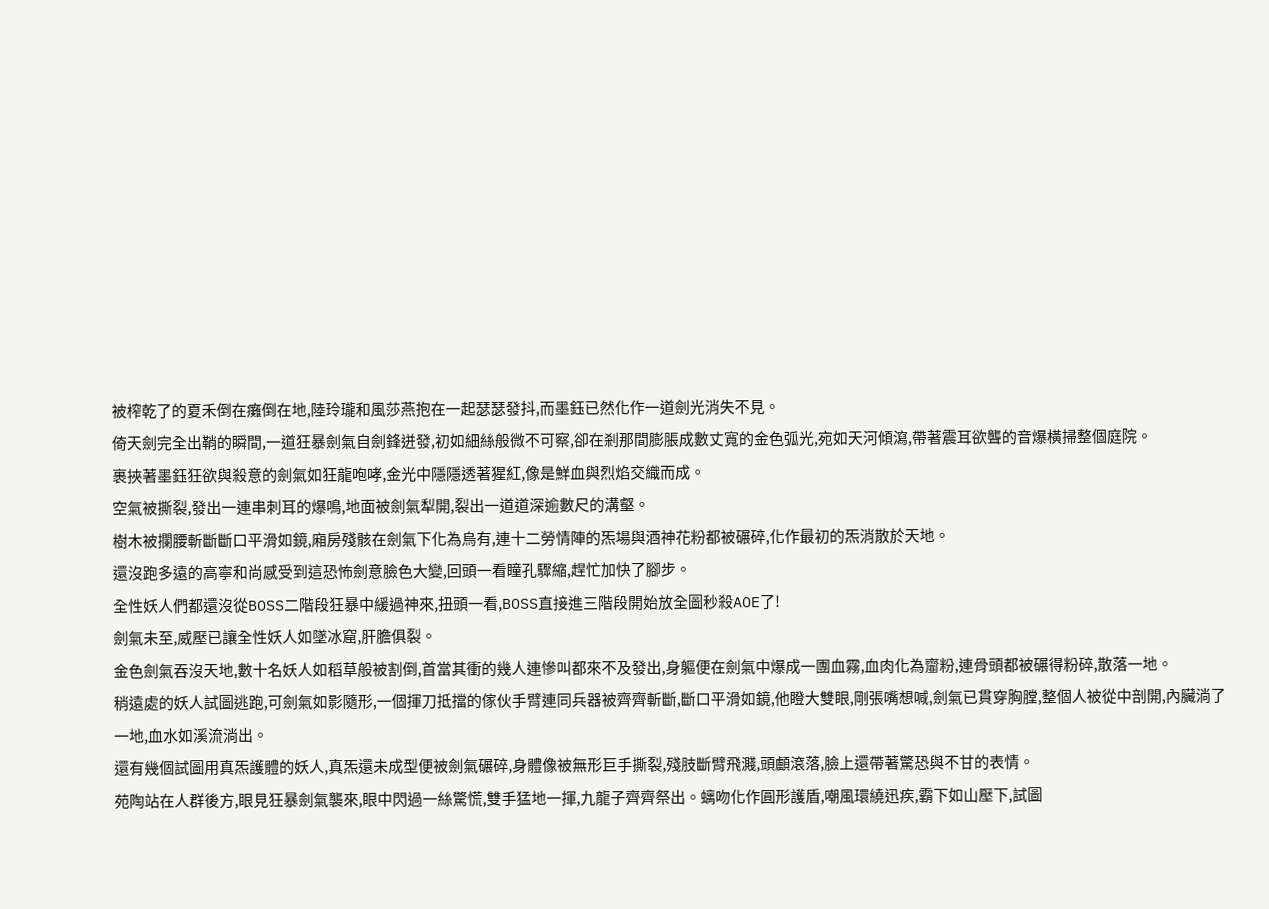被榨乾了的夏禾倒在癱倒在地,陸玲瓏和風莎燕抱在一起瑟瑟發抖,而墨鈺已然化作一道劍光消失不見。
倚天劍完全出鞘的瞬間,一道狂暴劍氣自劍鋒迸發,初如細絲般微不可察,卻在剎那間膨脹成數丈寬的金色弧光,宛如天河傾瀉,帶著震耳欲聾的音爆橫掃整個庭院。
裹挾著墨鈺狂欲與殺意的劍氣如狂龍咆哮,金光中隱隱透著猩紅,像是鮮血與烈焰交織而成。
空氣被撕裂,發出一連串刺耳的爆鳴,地面被劍氣犁開,裂出一道道深逾數尺的溝壑。
樹木被攔腰斬斷斷口平滑如鏡,廂房殘骸在劍氣下化為烏有,連十二勞情陣的炁場與酒神花粉都被碾碎,化作最初的炁消散於天地。
還沒跑多遠的高寧和尚感受到這恐怖劍意臉色大變,回頭一看瞳孔驟縮,趕忙加快了腳步。
全性妖人們都還沒從BOSS二階段狂暴中緩過神來,扭頭一看,BOSS直接進三階段開始放全圖秒殺AOE了!
劍氣未至,威壓已讓全性妖人如墜冰窟,肝膽俱裂。
金色劍氣吞沒天地,數十名妖人如稻草般被割倒,首當其衝的幾人連慘叫都來不及發出,身軀便在劍氣中爆成一團血霧,血肉化為齏粉,連骨頭都被碾得粉碎,散落一地。
稍遠處的妖人試圖逃跑,可劍氣如影隨形,一個揮刀抵擋的傢伙手臂連同兵器被齊齊斬斷,斷口平滑如鏡,他瞪大雙眼,剛張嘴想喊,劍氣已貫穿胸膛,整個人被從中剖開,內臟淌了一地,血水如溪流淌出。
還有幾個試圖用真炁護體的妖人,真炁還未成型便被劍氣碾碎,身體像被無形巨手撕裂,殘肢斷臂飛濺,頭顱滾落,臉上還帶著驚恐與不甘的表情。
苑陶站在人群後方,眼見狂暴劍氣襲來,眼中閃過一絲驚慌,雙手猛地一揮,九龍子齊齊祭出。螭吻化作圓形護盾,嘲風環繞迅疾,霸下如山壓下,試圖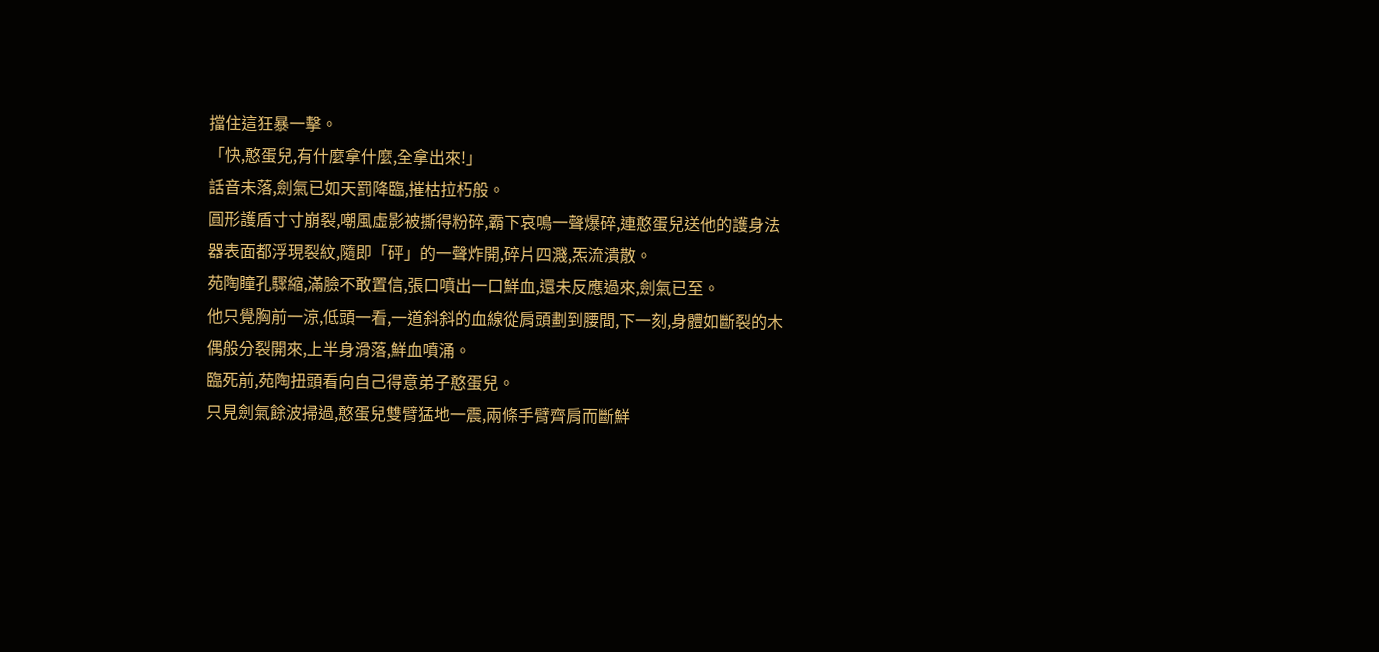擋住這狂暴一擊。
「快,憨蛋兒,有什麼拿什麼,全拿出來!」
話音未落,劍氣已如天罰降臨,摧枯拉朽般。
圓形護盾寸寸崩裂,嘲風虛影被撕得粉碎,霸下哀鳴一聲爆碎,連憨蛋兒送他的護身法器表面都浮現裂紋,隨即「砰」的一聲炸開,碎片四濺,炁流潰散。
苑陶瞳孔驟縮,滿臉不敢置信,張口噴出一口鮮血,還未反應過來,劍氣已至。
他只覺胸前一涼,低頭一看,一道斜斜的血線從肩頭劃到腰間,下一刻,身體如斷裂的木偶般分裂開來,上半身滑落,鮮血噴涌。
臨死前,苑陶扭頭看向自己得意弟子憨蛋兒。
只見劍氣餘波掃過,憨蛋兒雙臂猛地一震,兩條手臂齊肩而斷鮮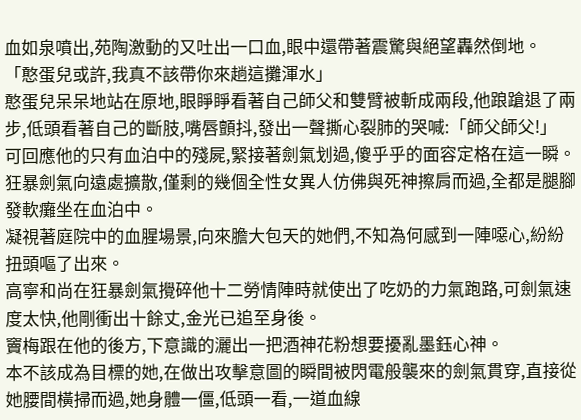血如泉噴出,苑陶激動的又吐出一口血,眼中還帶著震驚與絕望轟然倒地。
「憨蛋兒或許,我真不該帶你來趟這攤渾水」
憨蛋兒呆呆地站在原地,眼睜睜看著自己師父和雙臂被斬成兩段,他踉蹌退了兩步,低頭看著自己的斷肢,嘴唇顫抖,發出一聲撕心裂肺的哭喊:「師父師父!」
可回應他的只有血泊中的殘屍,緊接著劍氣划過,傻乎乎的面容定格在這一瞬。
狂暴劍氣向遠處擴散,僅剩的幾個全性女異人仿佛與死神擦肩而過,全都是腿腳發軟癱坐在血泊中。
凝視著庭院中的血腥場景,向來膽大包天的她們,不知為何感到一陣噁心,紛紛扭頭嘔了出來。
高寧和尚在狂暴劍氣攪碎他十二勞情陣時就使出了吃奶的力氣跑路,可劍氣速度太快,他剛衝出十餘丈,金光已追至身後。
竇梅跟在他的後方,下意識的灑出一把酒神花粉想要擾亂墨鈺心神。
本不該成為目標的她,在做出攻擊意圖的瞬間被閃電般襲來的劍氣貫穿,直接從她腰間橫掃而過,她身體一僵,低頭一看,一道血線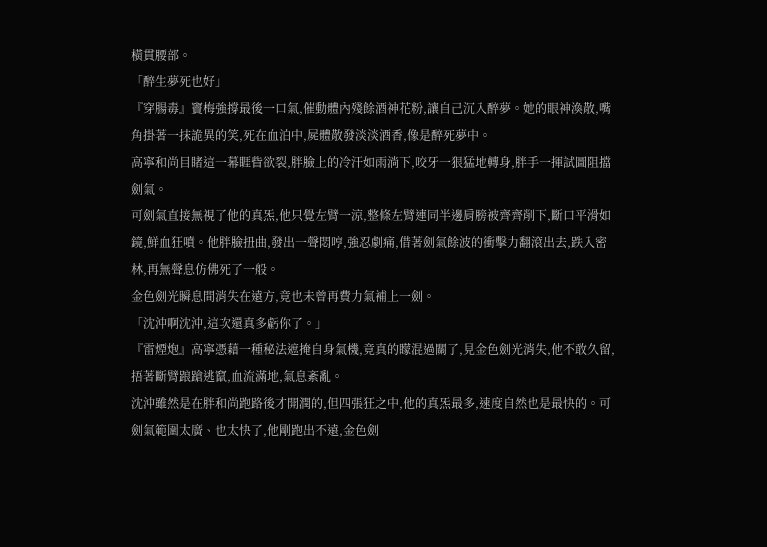橫貫腰部。
「醉生夢死也好」
『穿腸毒』竇梅強撐最後一口氣,催動體內殘餘酒神花粉,讓自己沉入醉夢。她的眼神渙散,嘴角掛著一抹詭異的笑,死在血泊中,屍體散發淡淡酒香,像是醉死夢中。
高寧和尚目睹這一幕睚眥欲裂,胖臉上的冷汗如雨淌下,咬牙一狠猛地轉身,胖手一揮試圖阻擋劍氣。
可劍氣直接無視了他的真炁,他只覺左臂一涼,整條左臂連同半邊肩膀被齊齊削下,斷口平滑如鏡,鮮血狂噴。他胖臉扭曲,發出一聲悶哼,強忍劇痛,借著劍氣餘波的衝擊力翻滾出去,跌入密林,再無聲息仿佛死了一般。
金色劍光瞬息間消失在遠方,竟也未曾再費力氣補上一劍。
「沈沖啊沈沖,這次還真多虧你了。」
『雷煙炮』高寧憑藉一種秘法遮掩自身氣機,竟真的矇混過關了,見金色劍光消失,他不敢久留,捂著斷臂踉蹌逃竄,血流滿地,氣息紊亂。
沈沖雖然是在胖和尚跑路後才開潤的,但四張狂之中,他的真炁最多,速度自然也是最快的。可劍氣範圍太廣、也太快了,他剛跑出不遠,金色劍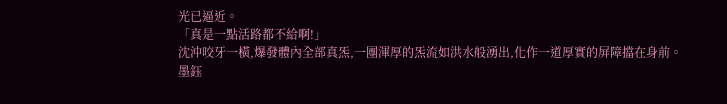光已逼近。
「真是一點活路都不給啊!」
沈沖咬牙一橫,爆發體內全部真炁,一團渾厚的炁流如洪水般湧出,化作一道厚實的屏障擋在身前。
墨鈺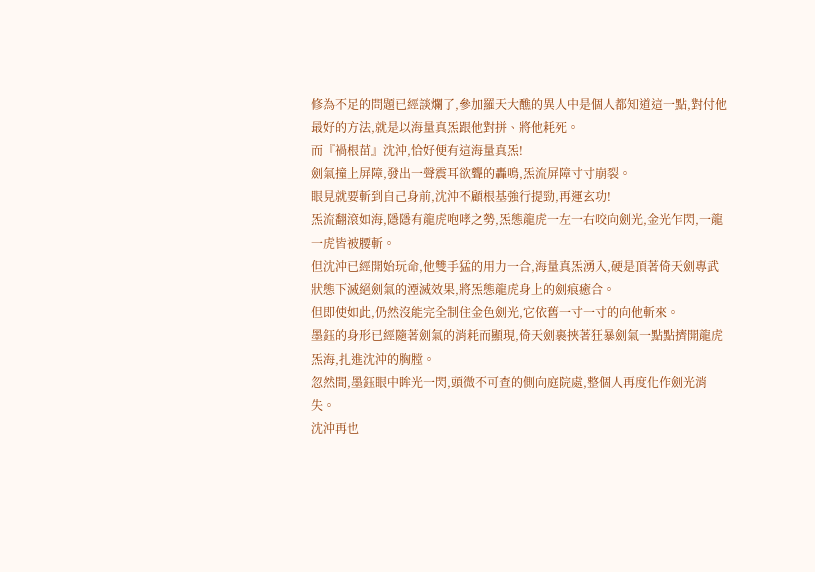修為不足的問題已經談爛了,參加羅天大醮的異人中是個人都知道這一點,對付他最好的方法,就是以海量真炁跟他對拼、將他耗死。
而『禍根苗』沈沖,恰好便有這海量真炁!
劍氣撞上屏障,發出一聲震耳欲聾的轟鳴,炁流屏障寸寸崩裂。
眼見就要斬到自己身前,沈沖不顧根基強行提勁,再運玄功!
炁流翻滾如海,隱隱有龍虎咆哮之勢,炁態龍虎一左一右咬向劍光,金光乍閃,一龍一虎皆被腰斬。
但沈沖已經開始玩命,他雙手猛的用力一合,海量真炁湧入,硬是頂著倚天劍專武狀態下滅絕劍氣的湮滅效果,將炁態龍虎身上的劍痕癒合。
但即使如此,仍然沒能完全制住金色劍光,它依舊一寸一寸的向他斬來。
墨鈺的身形已經隨著劍氣的消耗而顯現,倚天劍裹挾著狂暴劍氣一點點擠開龍虎炁海,扎進沈沖的胸膛。
忽然間,墨鈺眼中眸光一閃,頭微不可查的側向庭院處,整個人再度化作劍光消失。
沈沖再也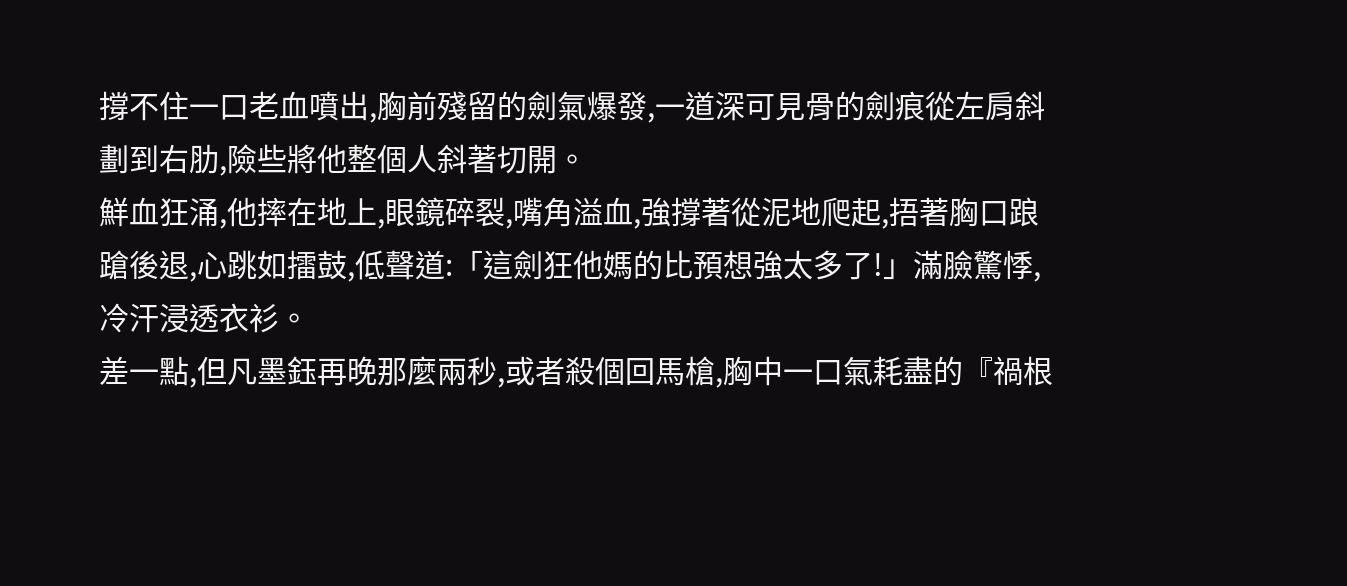撐不住一口老血噴出,胸前殘留的劍氣爆發,一道深可見骨的劍痕從左肩斜劃到右肋,險些將他整個人斜著切開。
鮮血狂涌,他摔在地上,眼鏡碎裂,嘴角溢血,強撐著從泥地爬起,捂著胸口踉蹌後退,心跳如擂鼓,低聲道:「這劍狂他媽的比預想強太多了!」滿臉驚悸,冷汗浸透衣衫。
差一點,但凡墨鈺再晚那麼兩秒,或者殺個回馬槍,胸中一口氣耗盡的『禍根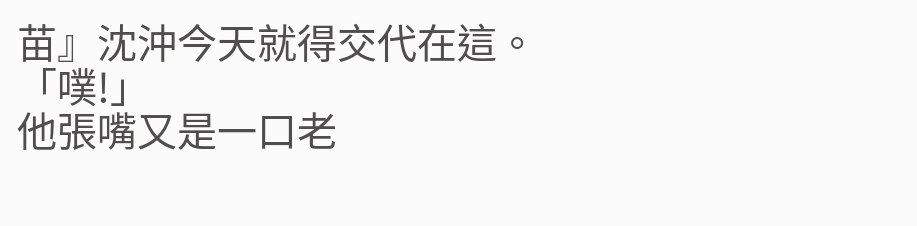苗』沈沖今天就得交代在這。
「噗!」
他張嘴又是一口老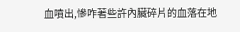血噴出,慘咋著些許內臟碎片的血落在地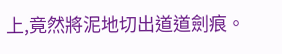上,竟然將泥地切出道道劍痕。